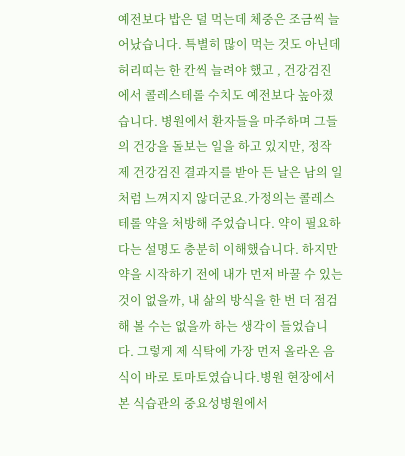예전보다 밥은 덜 먹는데 체중은 조금씩 늘어났습니다. 특별히 많이 먹는 것도 아닌데 허리띠는 한 칸씩 늘려야 했고 , 건강검진에서 콜레스테롤 수치도 예전보다 높아졌습니다. 병원에서 환자들을 마주하며 그들의 건강을 돌보는 일을 하고 있지만, 정작 제 건강검진 결과지를 받아 든 날은 남의 일처럼 느껴지지 않더군요.가정의는 콜레스테롤 약을 처방해 주었습니다. 약이 필요하다는 설명도 충분히 이해했습니다. 하지만 약을 시작하기 전에 내가 먼저 바꿀 수 있는 것이 없을까, 내 삶의 방식을 한 번 더 점검해 볼 수는 없을까 하는 생각이 들었습니다. 그렇게 제 식탁에 가장 먼저 올라온 음식이 바로 토마토였습니다.병원 현장에서 본 식습관의 중요성병원에서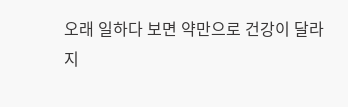오래 일하다 보면 약만으로 건강이 달라지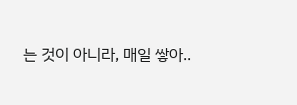는 것이 아니라, 매일 쌓아..